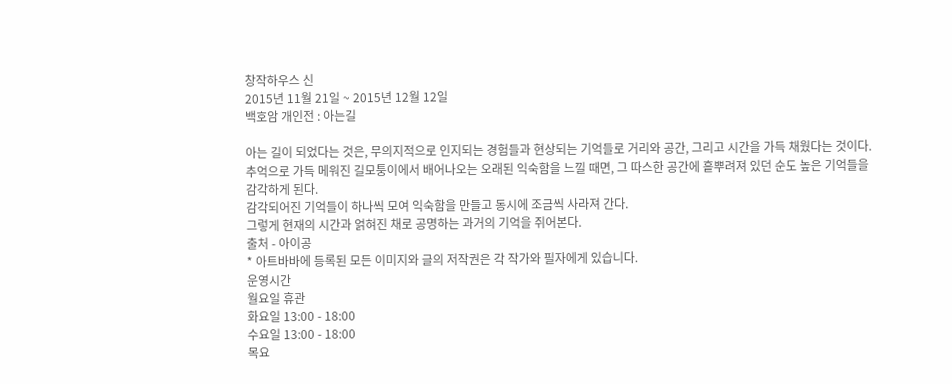창작하우스 신
2015년 11월 21일 ~ 2015년 12월 12일
백호암 개인전 : 아는길

아는 길이 되었다는 것은, 무의지적으로 인지되는 경험들과 현상되는 기억들로 거리와 공간, 그리고 시간을 가득 채웠다는 것이다. 추억으로 가득 메워진 길모퉁이에서 배어나오는 오래된 익숙함을 느낄 때면, 그 따스한 공간에 흩뿌려져 있던 순도 높은 기억들을 감각하게 된다.
감각되어진 기억들이 하나씩 모여 익숙함을 만들고 동시에 조금씩 사라져 간다.
그렇게 현재의 시간과 얽혀진 채로 공명하는 과거의 기억을 쥐어본다.
출처 - 아이공
* 아트바바에 등록된 모든 이미지와 글의 저작권은 각 작가와 필자에게 있습니다.
운영시간
월요일 휴관
화요일 13:00 - 18:00
수요일 13:00 - 18:00
목요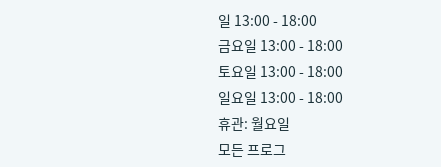일 13:00 - 18:00
금요일 13:00 - 18:00
토요일 13:00 - 18:00
일요일 13:00 - 18:00
휴관: 월요일
모든 프로그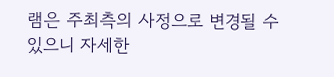램은 주최측의 사정으로 변경될 수 있으니 자세한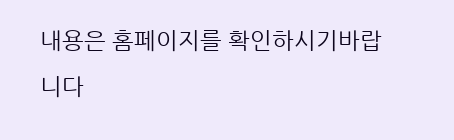내용은 홈페이지를 확인하시기바랍니다